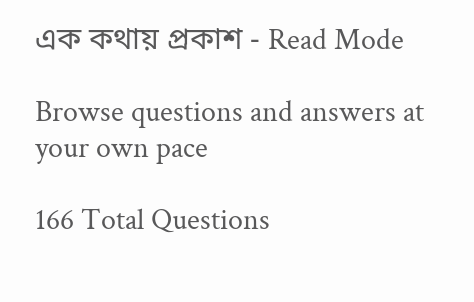এক কথায় প্রকাশ - Read Mode

Browse questions and answers at your own pace

166 Total Questions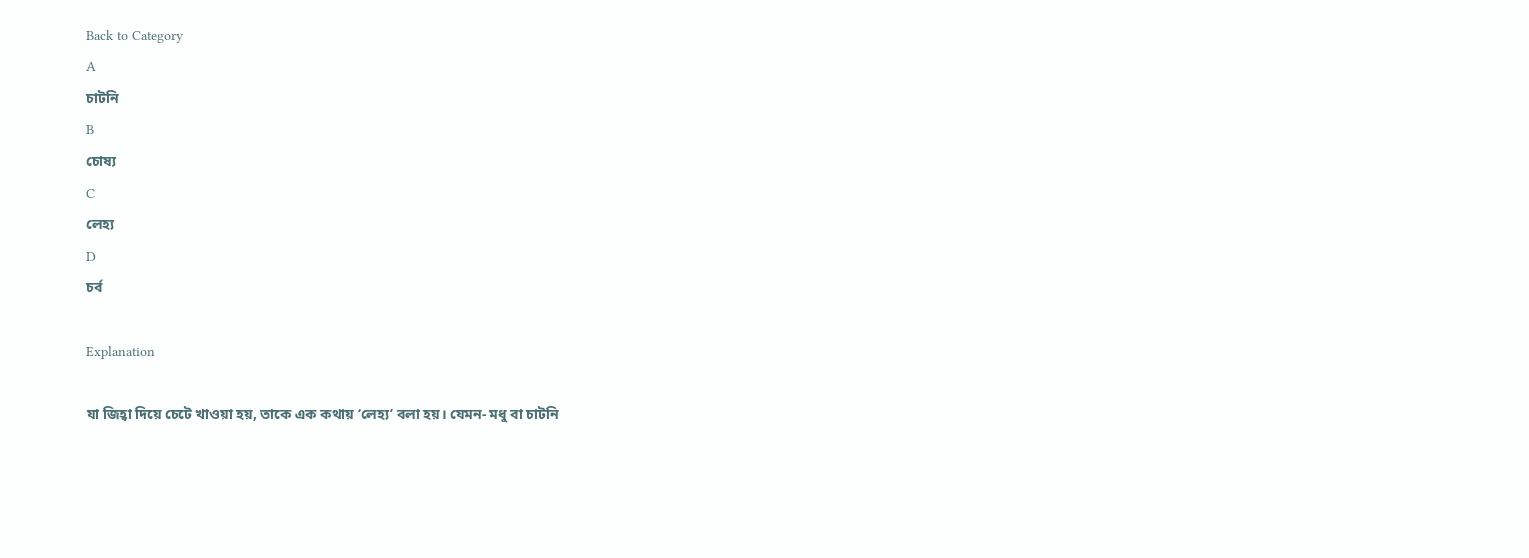Back to Category
A
চাটনি
B
চোষ্য
C
লেহ্য
D
চর্ব

Explanation

যা জিহ্বা দিয়ে চেটে খাওয়া হয়, তাকে এক কথায় ‘লেহ্য’ বলা হয়। যেমন- মধু বা চাটনি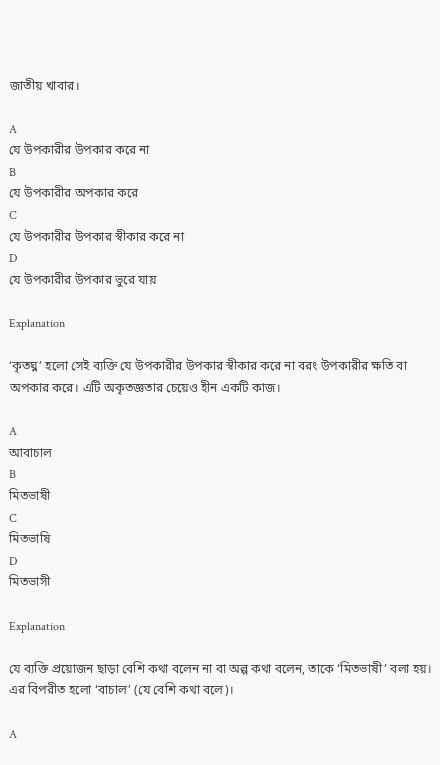জাতীয় খাবার।

A
যে উপকারীর উপকার করে না
B
যে উপকারীর অপকার করে
C
যে উপকারীর উপকার স্বীকার করে না
D
যে উপকারীর উপকার ভুরে যায়

Explanation

‘কৃতঘ্ন’ হলো সেই ব্যক্তি যে উপকারীর উপকার স্বীকার করে না বরং উপকারীর ক্ষতি বা অপকার করে। এটি অকৃতজ্ঞতার চেয়েও হীন একটি কাজ।

A
আবাচাল
B
মিতভাষী
C
মিতভাষি
D
মিতভাসী

Explanation

যে ব্যক্তি প্রয়োজন ছাড়া বেশি কথা বলেন না বা অল্প কথা বলেন, তাকে ‘মিতভাষী’ বলা হয়। এর বিপরীত হলো ‘বাচাল’ (যে বেশি কথা বলে)।

A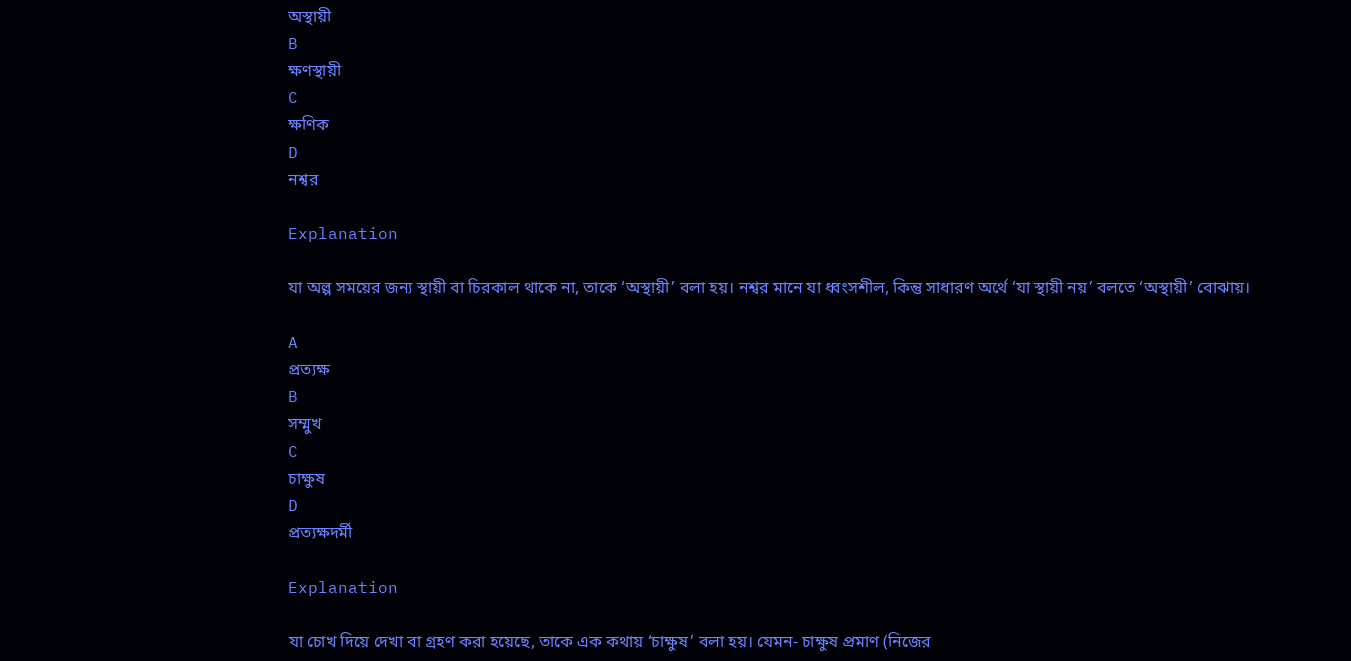অস্থায়ী
B
ক্ষণস্থায়ী
C
ক্ষণিক
D
নশ্বর

Explanation

যা অল্প সময়ের জন্য স্থায়ী বা চিরকাল থাকে না, তাকে ‘অস্থায়ী’ বলা হয়। নশ্বর মানে যা ধ্বংসশীল, কিন্তু সাধারণ অর্থে ‘যা স্থায়ী নয়’ বলতে ‘অস্থায়ী’ বোঝায়।

A
প্রত্যক্ষ
B
সম্মুখ
C
চাক্ষুষ
D
প্রত্যক্ষদর্মী

Explanation

যা চোখ দিয়ে দেখা বা গ্রহণ করা হয়েছে, তাকে এক কথায় ‘চাক্ষুষ’ বলা হয়। যেমন- চাক্ষুষ প্রমাণ (নিজের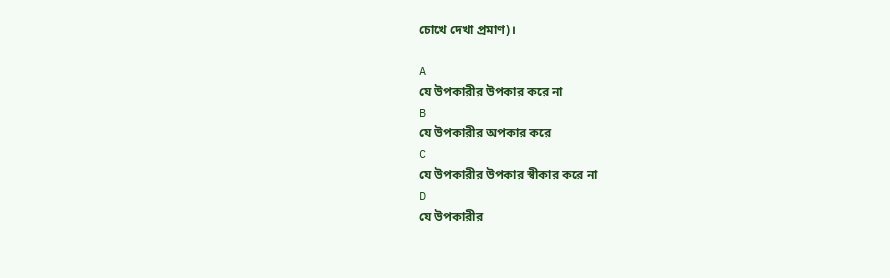চোখে দেখা প্রমাণ)।

A
যে উপকারীর উপকার করে না
B
যে উপকারীর অপকার করে
C
যে উপকারীর উপকার স্বীকার করে না
D
যে উপকারীর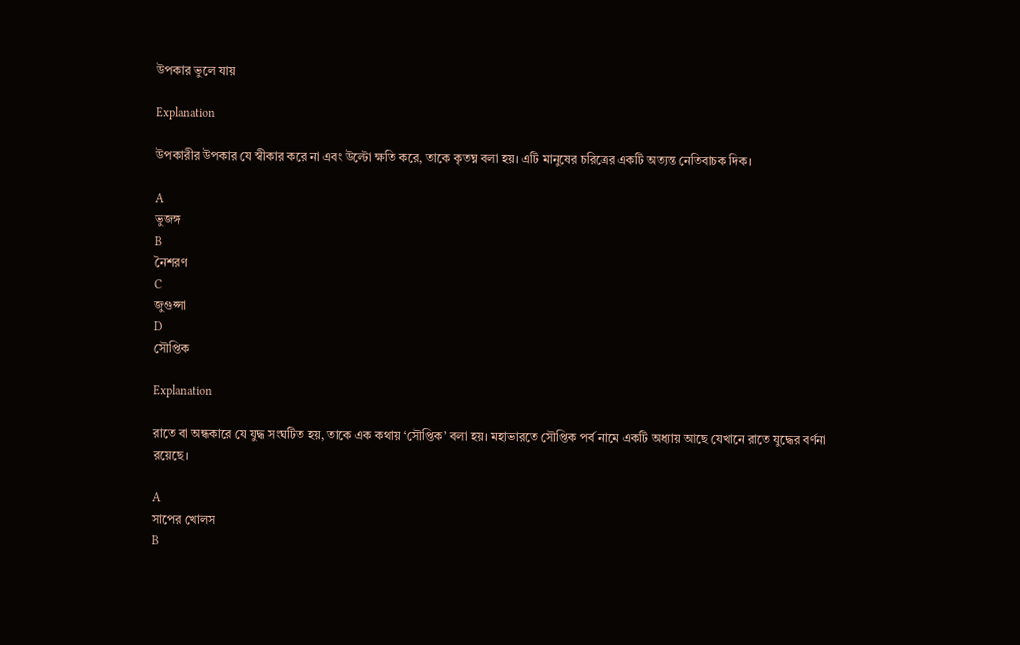উপকার ভুলে যায়

Explanation

উপকারীর উপকার যে স্বীকার করে না এবং উল্টো ক্ষতি করে, তাকে কৃতঘ্ন বলা হয়। এটি মানুষের চরিত্রের একটি অত্যন্ত নেতিবাচক দিক।

A
ভুজঙ্গ
B
নৈশরণ
C
জুগুপ্সা
D
সৌপ্তিক

Explanation

রাতে বা অন্ধকারে যে যুদ্ধ সংঘটিত হয়, তাকে এক কথায় ‘সৌপ্তিক’ বলা হয়। মহাভারতে সৌপ্তিক পর্ব নামে একটি অধ্যায় আছে যেখানে রাতে যুদ্ধের বর্ণনা রয়েছে।

A
সাপের খোলস
B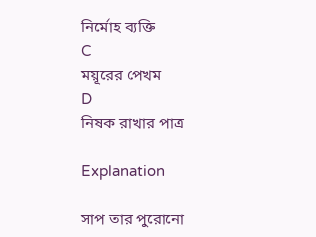নির্মোহ ব্যক্তি
C
ময়ূরের পেখম
D
নিষক রাখার পাত্র

Explanation

সাপ তার পুরোনো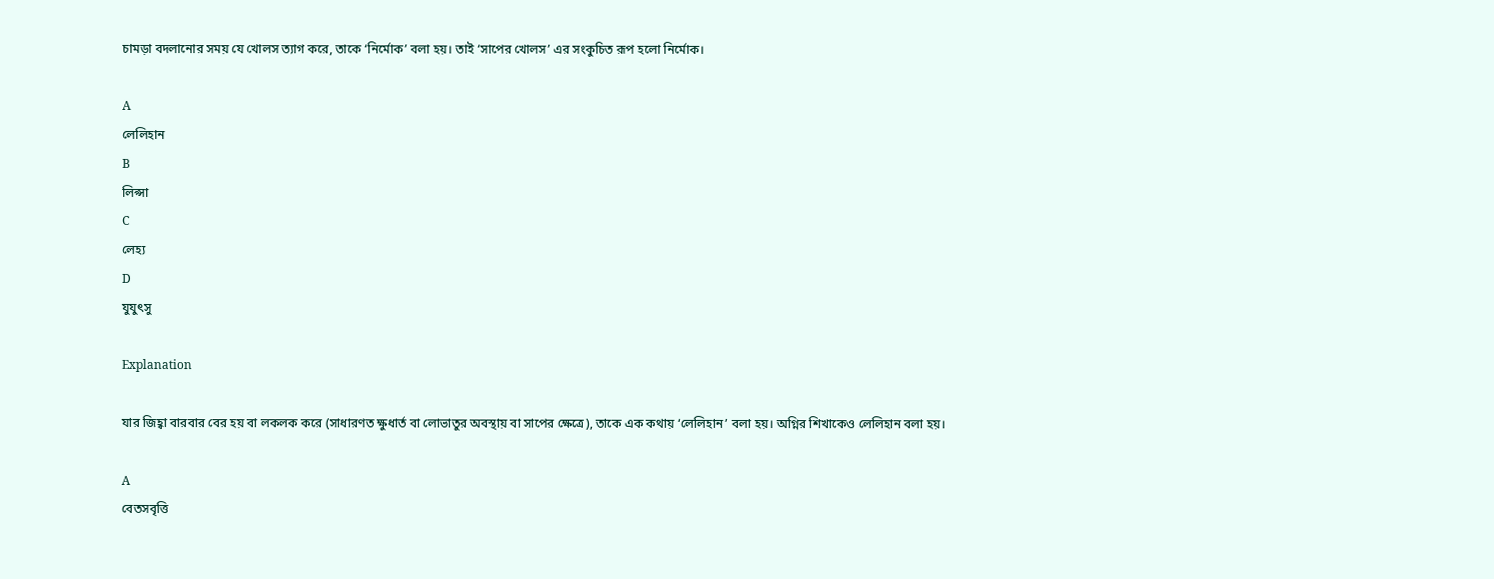চামড়া বদলানোর সময় যে খোলস ত্যাগ করে, তাকে ‘নির্মোক’ বলা হয়। তাই ‘সাপের খোলস’ এর সংকুচিত রূপ হলো নির্মোক।

A
লেলিহান
B
লিপ্সা
C
লেহ্য
D
যুযুৎসু

Explanation

যার জিহ্বা বারবার বের হয় বা লকলক করে (সাধারণত ক্ষুধার্ত বা লোভাতুর অবস্থায় বা সাপের ক্ষেত্রে), তাকে এক কথায় ‘লেলিহান’ বলা হয়। অগ্নির শিখাকেও লেলিহান বলা হয়।

A
বেতসবৃত্তি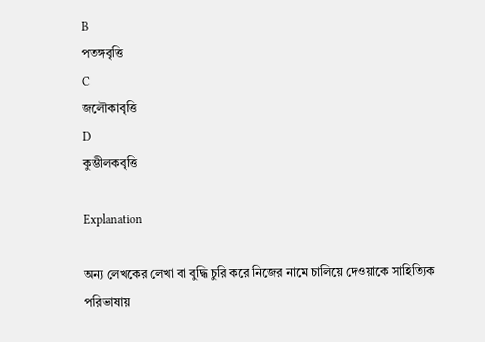B
পতঙ্গবৃত্তি
C
জলৌকাবৃত্তি
D
কুম্ভীলকবৃত্তি

Explanation

অন্য লেখকের লেখা বা বুদ্ধি চুরি করে নিজের নামে চালিয়ে দেওয়াকে সাহিত্যিক পরিভাষায়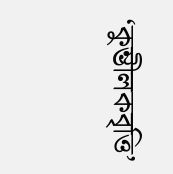‘কুম্ভীলকবৃত্তি’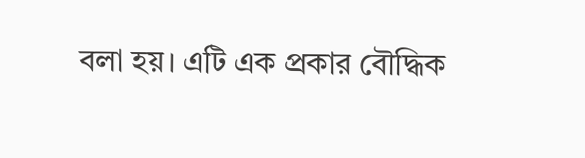বলা হয়। এটি এক প্রকার বৌদ্ধিক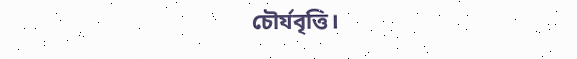চৌর্যবৃত্তি।